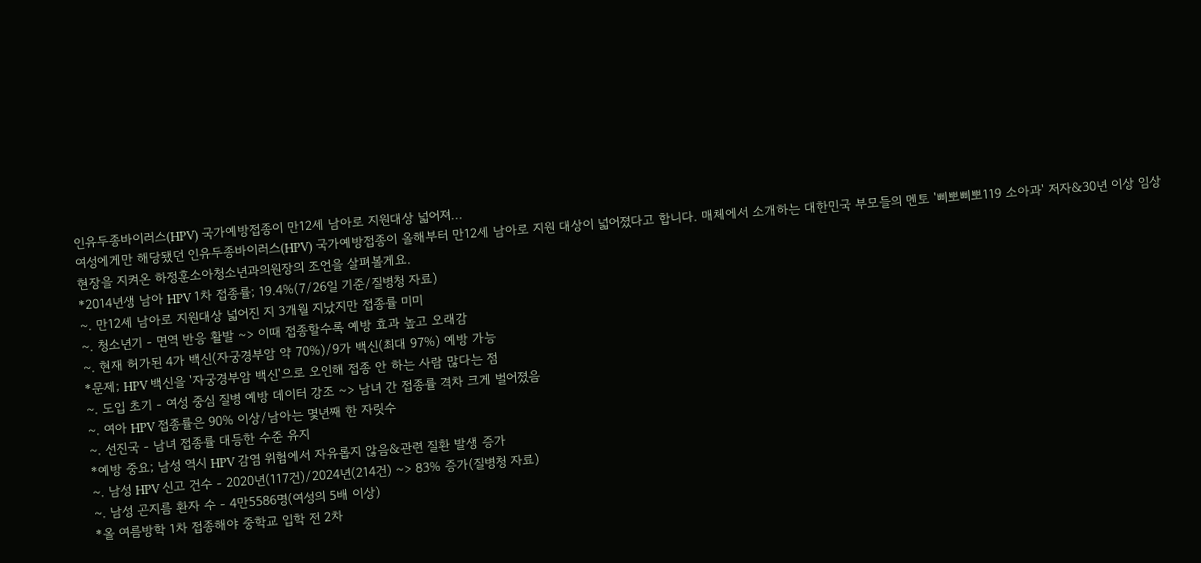인유두종바이러스(HPV) 국가예방접종이 만12세 남아로 지원대상 넓어져...
여성에게만 해당됐던 인유두종바이러스(HPV) 국가예방접종이 올해부터 만12세 남아로 지원 대상이 넓어졌다고 합니다. 매체에서 소개하는 대한민국 부모들의 멘토 '삐뽀삐뽀119 소아과' 저자&30년 이상 임상 현장을 지켜온 하정훈소아청소년과의원장의 조언을 살펴볼게요.
*2014년생 남아 HPV 1차 접종률; 19.4%(7/26일 기준/질병청 자료)
~. 만12세 남아로 지원대상 넓어진 지 3개월 지났지만 접종률 미미
~. 청소년기 - 면역 반응 활발 ~> 이때 접종할수록 예방 효과 높고 오래감
~. 현재 허가된 4가 백신(자궁경부암 약 70%)/9가 백신(최대 97%) 예방 가능
*문제; HPV 백신을 '자궁경부암 백신'으로 오인해 접종 안 하는 사람 많다는 점
~. 도입 초기 - 여성 중심 질병 예방 데이터 강조 ~> 남녀 간 접종률 격차 크게 벌어졌음
~. 여아 HPV 접종률은 90% 이상/남아는 몇년째 한 자릿수
~. 선진국 - 남녀 접종률 대등한 수준 유지
*예방 중요; 남성 역시 HPV 감염 위험에서 자유롭지 않음&관련 질환 발생 증가
~. 남성 HPV 신고 건수 - 2020년(117건)/2024년(214건) ~> 83% 증가(질병청 자료)
~. 남성 곤지름 환자 수 - 4만5586명(여성의 5배 이상)
*올 여름방학 1차 접종해야 중학교 입학 전 2차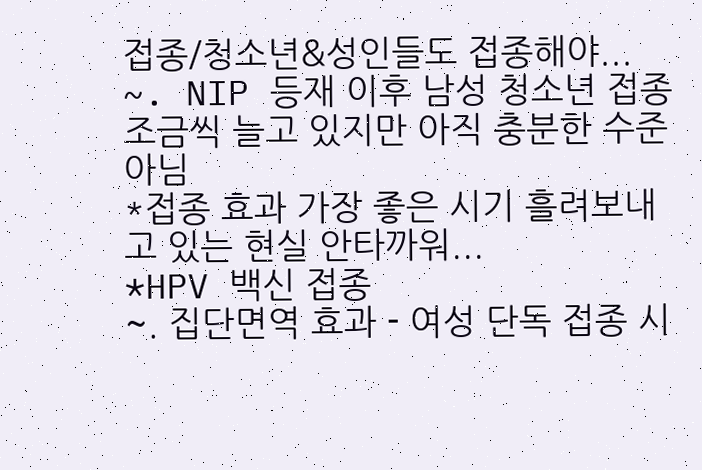접종/청소년&성인들도 접종해야...
~. NIP 등재 이후 남성 청소년 접종 조금씩 늘고 있지만 아직 충분한 수준 아님
*접종 효과 가장 좋은 시기 흘려보내고 있는 현실 안타까워...
*HPV 백신 접종
~. 집단면역 효과 - 여성 단독 접종 시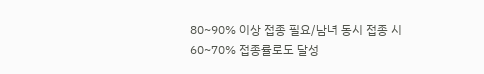80~90% 이상 접종 필요/남녀 동시 접종 시 60~70% 접종률로도 달성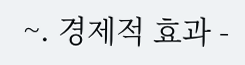~. 경제적 효과 -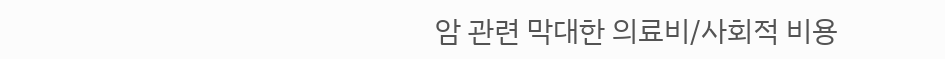암 관련 막대한 의료비/사회적 비용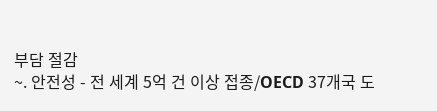부담 절감
~. 안전성 - 전 세계 5억 건 이상 접종/OECD 37개국 도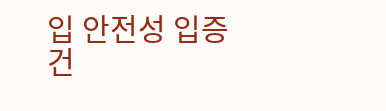입 안전성 입증
건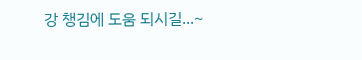강 챙김에 도움 되시길...~